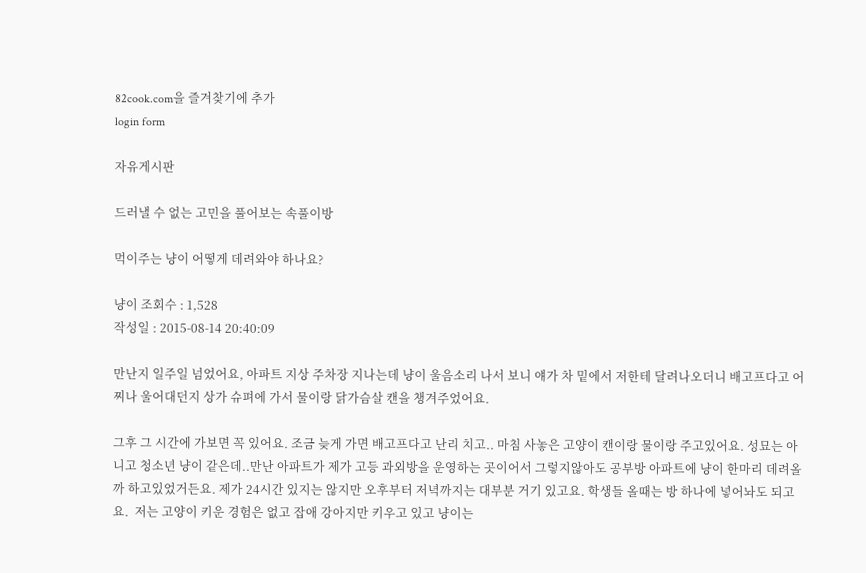82cook.com을 즐겨찾기에 추가
login form

자유게시판

드러낼 수 없는 고민을 풀어보는 속풀이방

먹이주는 냥이 어떻게 데려와야 하나요?

냥이 조회수 : 1,528
작성일 : 2015-08-14 20:40:09

만난지 일주일 넘었어요, 아파트 지상 주차장 지나는데 냥이 울음소리 나서 보니 얘가 차 밑에서 저한테 달려나오더니 배고프다고 어찌나 울어대던지 상가 슈펴에 가서 물이랑 닭가슴살 캔을 챙겨주었어요.

그후 그 시간에 가보면 꼭 있어요. 조금 늦게 가면 배고프다고 난리 치고.. 마침 사놓은 고양이 캔이랑 물이랑 주고있어요. 성묘는 아니고 청소년 냥이 같은데..만난 아파트가 제가 고등 과외방을 운영하는 곳이어서 그렇지않아도 공부방 아파트에 냥이 한마리 데려올까 하고있었거든요. 제가 24시간 있지는 않지만 오후부터 저녁까지는 대부분 거기 있고요. 학생들 올때는 방 하나에 넣어놔도 되고요.  저는 고양이 키운 경험은 없고 잡애 강아지만 키우고 있고 냥이는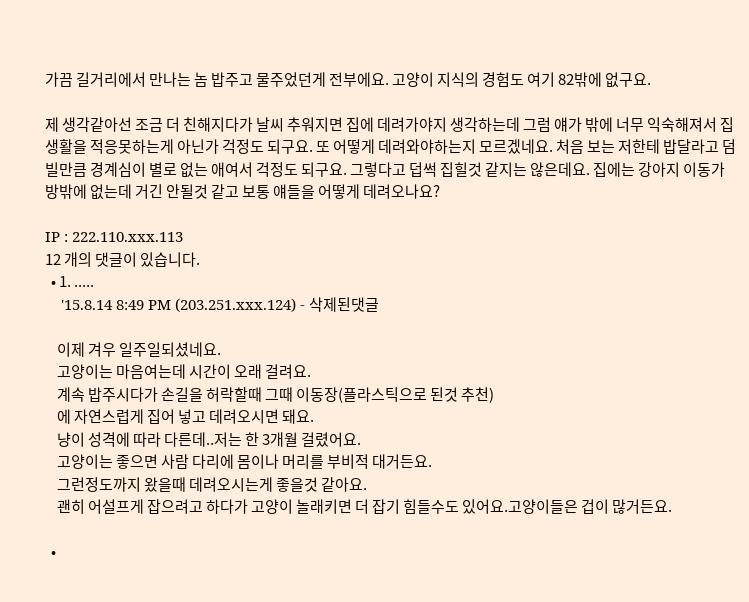가끔 길거리에서 만나는 놈 밥주고 물주었던게 전부에요. 고양이 지식의 경험도 여기 82밖에 없구요.

제 생각같아선 조금 더 친해지다가 날씨 추워지면 집에 데려가야지 생각하는데 그럼 얘가 밖에 너무 익숙해져서 집생활을 적응못하는게 아닌가 걱정도 되구요. 또 어떻게 데려와야하는지 모르겠네요. 처음 보는 저한테 밥달라고 덤빌만큼 경계심이 별로 없는 애여서 걱정도 되구요. 그렇다고 덥썩 집힐것 같지는 않은데요. 집에는 강아지 이동가방밖에 없는데 거긴 안될것 같고 보통 얘들을 어떻게 데려오나요?

IP : 222.110.xxx.113
12 개의 댓글이 있습니다.
  • 1. .....
    '15.8.14 8:49 PM (203.251.xxx.124) - 삭제된댓글

    이제 겨우 일주일되셨네요.
    고양이는 마음여는데 시간이 오래 걸려요.
    계속 밥주시다가 손길을 허락할때 그때 이동장(플라스틱으로 된것 추천)
    에 자연스럽게 집어 넣고 데려오시면 돼요.
    냥이 성격에 따라 다른데..저는 한 3개월 걸렸어요.
    고양이는 좋으면 사람 다리에 몸이나 머리를 부비적 대거든요.
    그런정도까지 왔을때 데려오시는게 좋을것 같아요.
    괜히 어설프게 잡으려고 하다가 고양이 놀래키면 더 잡기 힘들수도 있어요.고양이들은 겁이 많거든요.

  •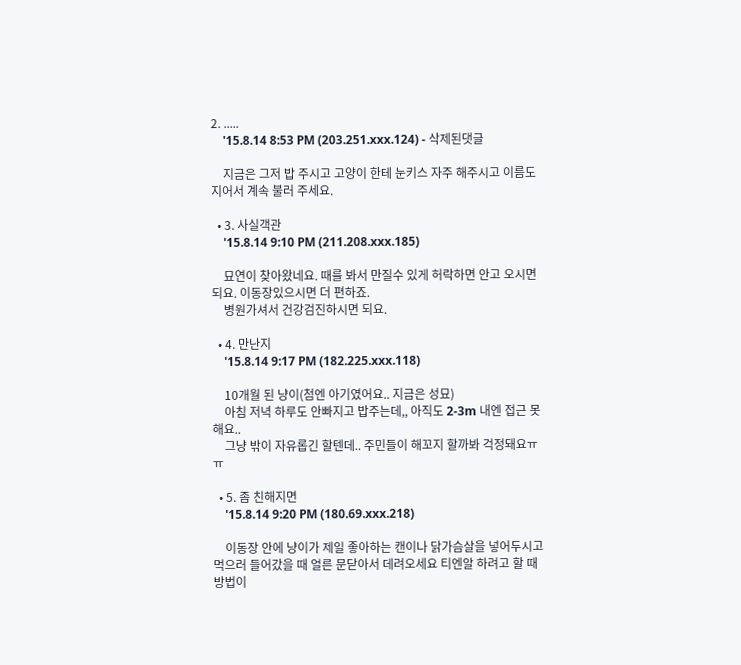2. .....
    '15.8.14 8:53 PM (203.251.xxx.124) - 삭제된댓글

    지금은 그저 밥 주시고 고양이 한테 눈키스 자주 해주시고 이름도 지어서 계속 불러 주세요.

  • 3. 사실객관
    '15.8.14 9:10 PM (211.208.xxx.185)

    묘연이 찾아왔네요. 때를 봐서 만질수 있게 허락하면 안고 오시면 되요. 이동장있으시면 더 편하죠.
    병원가셔서 건강검진하시면 되요.

  • 4. 만난지
    '15.8.14 9:17 PM (182.225.xxx.118)

    10개월 된 냥이(첨엔 아기였어요.. 지금은 성묘)
    아침 저녁 하루도 안빠지고 밥주는데,, 아직도 2-3m 내엔 접근 못해요..
    그냥 밖이 자유롭긴 할텐데.. 주민들이 해꼬지 할까봐 걱정돼요ㅠㅠ

  • 5. 좀 친해지면
    '15.8.14 9:20 PM (180.69.xxx.218)

    이동장 안에 냥이가 제일 좋아하는 캔이나 닭가슴살을 넣어두시고 먹으러 들어갔을 때 얼른 문닫아서 데려오세요 티엔알 하려고 할 때 방법이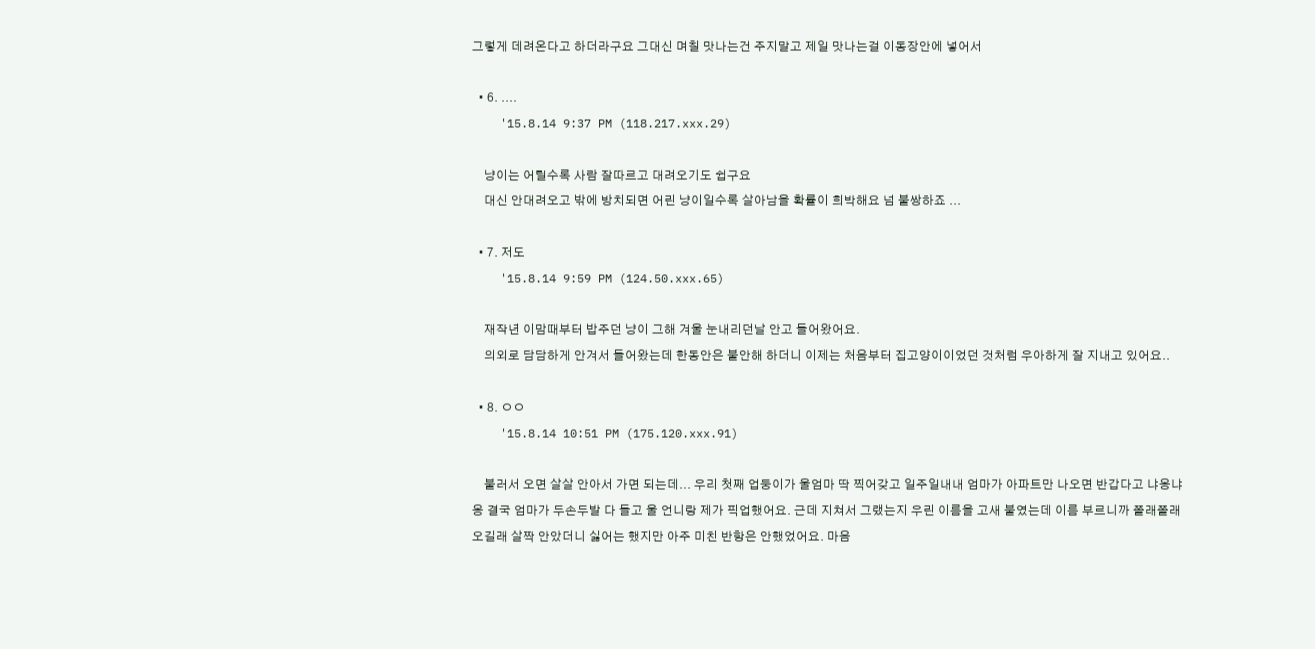그렇게 데려온다고 하더라구요 그대신 며칠 맛나는건 주지말고 제일 맛나는걸 이동장안에 넣어서

  • 6. ....
    '15.8.14 9:37 PM (118.217.xxx.29)

    냥이는 어릴수록 사람 잘따르고 대려오기도 쉽구요
    대신 안대려오고 밖에 방치되면 어린 냥이일수록 살아남을 확률이 희박해요 넘 불쌍하죠 ...

  • 7. 저도
    '15.8.14 9:59 PM (124.50.xxx.65)

    재작년 이맘때부터 밥주던 냥이 그해 겨울 눈내리던날 안고 들어왔어요.
    의외로 담담하게 안겨서 들어왔는데 한동안은 불안해 하더니 이제는 처음부터 집고양이이었던 것처럼 우아하게 잘 지내고 있어요..

  • 8. ㅇㅇ
    '15.8.14 10:51 PM (175.120.xxx.91)

    불러서 오면 살살 안아서 가면 되는데... 우리 첫째 업둥이가 울엄마 딱 찍어갖고 일주일내내 엄마가 아파트만 나오면 반갑다고 냐옹냐옹 결국 엄마가 두손두발 다 들고 울 언니랑 제가 픽업했어요. 근데 지쳐서 그랬는지 우린 이름을 고새 붙였는데 이름 부르니까 쫄래쫄래 오길래 살짝 안았더니 싫어는 했지만 아주 미친 반항은 안했었어요. 마음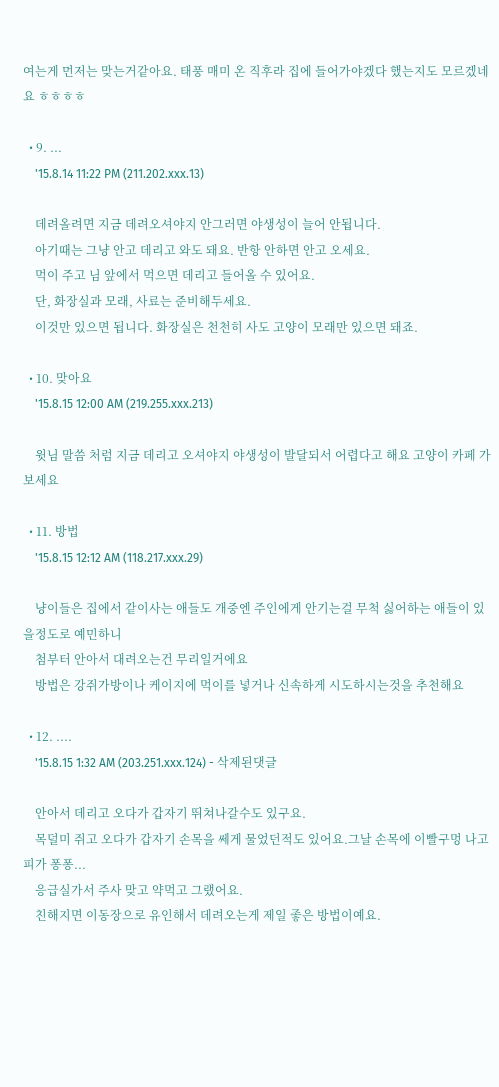여는게 먼저는 맞는거같아요. 태풍 매미 온 직후라 집에 들어가야겠다 했는지도 모르겠네요 ㅎㅎㅎㅎ

  • 9. ...
    '15.8.14 11:22 PM (211.202.xxx.13)

    데려올려면 지금 데려오셔야지 안그러면 야생성이 늘어 안됩니다.
    아기때는 그냥 안고 데리고 와도 돼요. 반항 안하면 안고 오세요.
    먹이 주고 님 앞에서 먹으면 데리고 들어올 수 있어요.
    단, 화장실과 모래, 사료는 준비해두세요.
    이것만 있으면 됩니다. 화장실은 천천히 사도 고양이 모래만 있으면 돼죠.

  • 10. 맞아요
    '15.8.15 12:00 AM (219.255.xxx.213)

    윗님 말씀 처럼 지금 데리고 오셔야지 야생성이 발달되서 어렵다고 해요 고양이 카페 가보세요

  • 11. 방법
    '15.8.15 12:12 AM (118.217.xxx.29)

    냥이들은 집에서 같이사는 애들도 개중엔 주인에게 안기는걸 무척 싫어하는 애들이 있을정도로 예민하니
    첨부터 안아서 대려오는건 무리일거에요
    방법은 강쥐가방이나 케이지에 먹이를 넣거나 신속하게 시도하시는것을 추천해요

  • 12. ....
    '15.8.15 1:32 AM (203.251.xxx.124) - 삭제된댓글

    안아서 데리고 오다가 갑자기 뛰쳐나갈수도 있구요.
    목덜미 쥐고 오다가 갑자기 손목을 쎄게 물었던적도 있어요.그날 손목에 이빨구멍 나고 피가 퐁퐁...
    응급실가서 주사 맞고 약먹고 그랬어요.
    친해지면 이동장으로 유인해서 데려오는게 제일 좋은 방법이예요.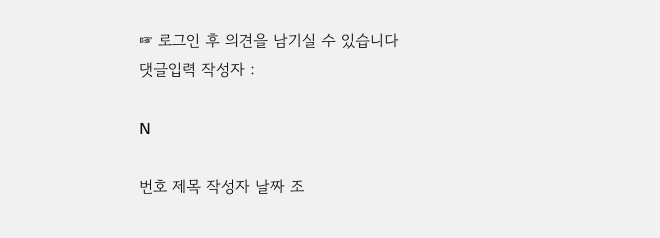☞ 로그인 후 의견을 남기실 수 있습니다
댓글입력 작성자 :

N

번호 제목 작성자 날짜 조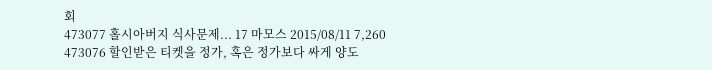회
473077 홀시아버지 식사문제... 17 마모스 2015/08/11 7,260
473076 할인받은 티켓을 정가, 혹은 정가보다 싸게 양도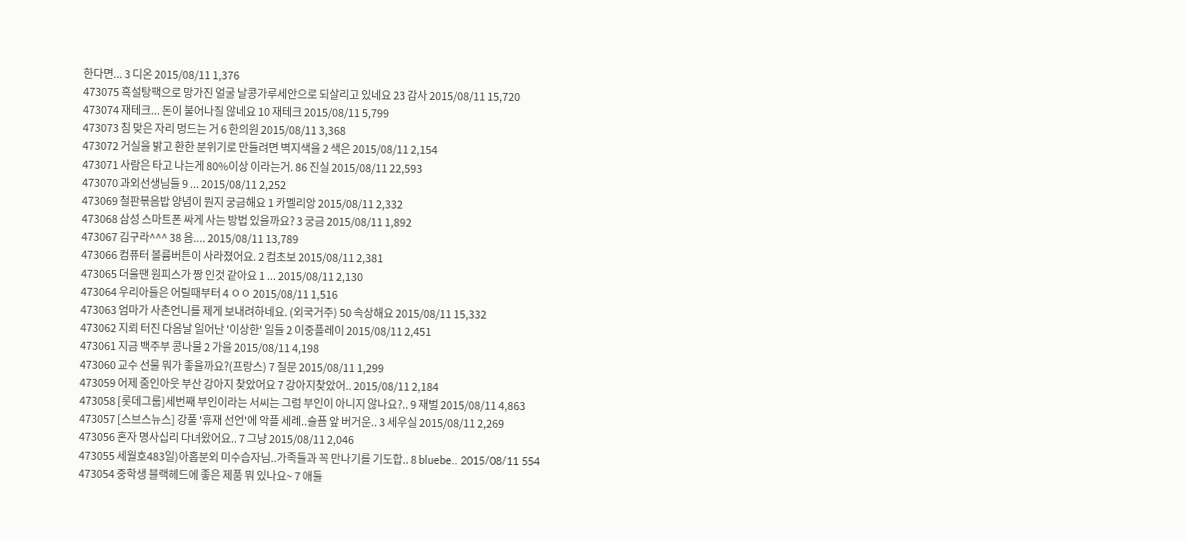한다면... 3 디온 2015/08/11 1,376
473075 흑설탕팩으로 망가진 얼굴 날콩가루세안으로 되살리고 있네요 23 감사 2015/08/11 15,720
473074 재테크... 돈이 불어나질 않네요 10 재테크 2015/08/11 5,799
473073 침 맞은 자리 멍드는 거 6 한의원 2015/08/11 3,368
473072 거실을 밝고 환한 분위기로 만들려면 벽지색을 2 색은 2015/08/11 2,154
473071 사람은 타고 나는게 80%이상 이라는거. 86 진실 2015/08/11 22,593
473070 과외선생님들 9 ... 2015/08/11 2,252
473069 철판볶음밥 양념이 뭔지 궁금해요 1 카멜리앙 2015/08/11 2,332
473068 삼성 스마트폰 싸게 사는 방법 있을까요? 3 궁금 2015/08/11 1,892
473067 김구라^^^ 38 음.... 2015/08/11 13,789
473066 컴퓨터 볼륨버튼이 사라졌어요. 2 컴초보 2015/08/11 2,381
473065 더울땐 원피스가 짱 인것 같아요 1 ... 2015/08/11 2,130
473064 우리아들은 어릴때부터 4 ㅇㅇ 2015/08/11 1,516
473063 엄마가 사촌언니를 제게 보내려하네요. (외국거주) 50 속상해요 2015/08/11 15,332
473062 지뢰 터진 다음날 일어난 '이상한' 일들 2 이중플레이 2015/08/11 2,451
473061 지금 백주부 콩나물 2 가을 2015/08/11 4,198
473060 교수 선물 뭐가 좋을까요?(프랑스) 7 질문 2015/08/11 1,299
473059 어제 줌인아웃 부산 강아지 찾았어요 7 강아지찾았어.. 2015/08/11 2,184
473058 [롯데그룹]세번째 부인이라는 서씨는 그럼 부인이 아니지 않나요?.. 9 재벌 2015/08/11 4,863
473057 [스브스뉴스] 강풀 '휴재 선언'에 악플 세례..슬픔 앞 버거운.. 3 세우실 2015/08/11 2,269
473056 혼자 명사십리 다녀왔어요.. 7 그냥 2015/08/11 2,046
473055 세월호483일)아홉분외 미수습자님..가족들과 꼭 만나기를 기도합.. 8 bluebe.. 2015/08/11 554
473054 중학생 블랙헤드에 좋은 제품 뭐 있나요~ 7 애둘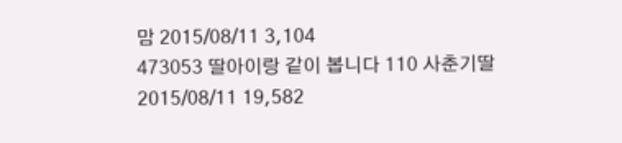맘 2015/08/11 3,104
473053 딸아이랑 같이 봅니다 110 사춘기딸 2015/08/11 19,582